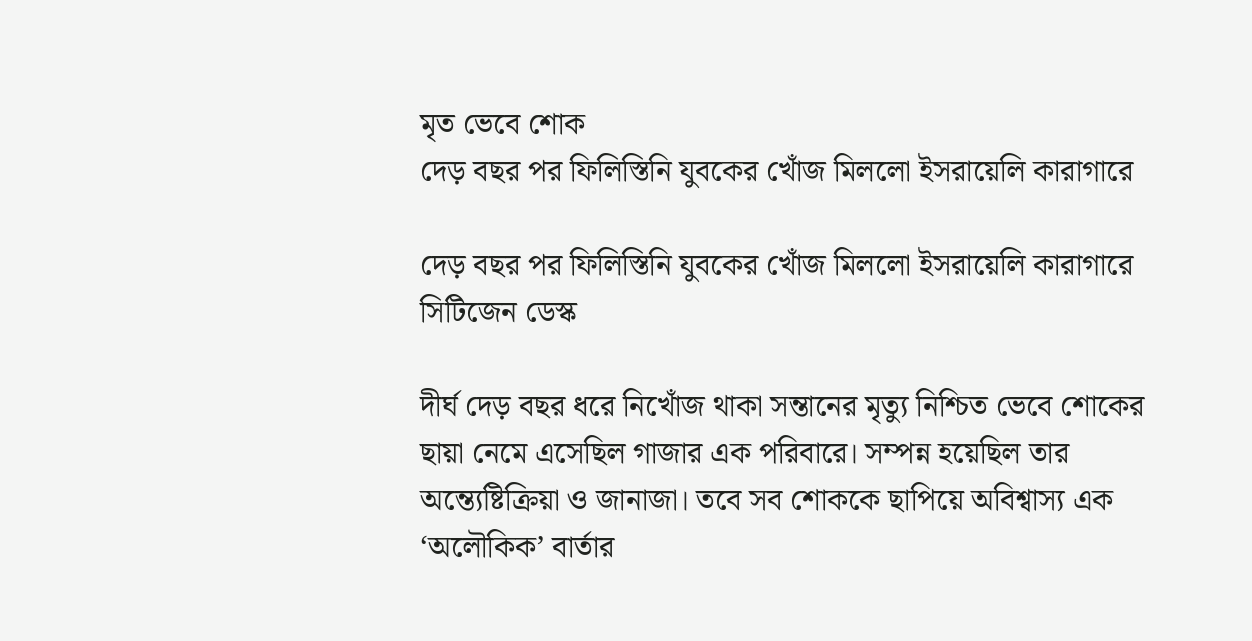মৃত ভেবে শোক
দেড় বছর পর ফিলিস্তিনি যুবকের খোঁজ মিললো ইসরায়েলি কারাগারে

দেড় বছর পর ফিলিস্তিনি যুবকের খোঁজ মিললো ইসরায়েলি কারাগারে
সিটিজেন ডেস্ক

দীর্ঘ দেড় বছর ধরে নিখোঁজ থাকা সন্তানের মৃত্যু নিশ্চিত ভেবে শোকের ছায়া নেমে এসেছিল গাজার এক পরিবারে। সম্পন্ন হয়েছিল তার অন্ত্যেষ্টিক্রিয়া ও জানাজা। তবে সব শোককে ছাপিয়ে অবিশ্বাস্য এক ‘অলৌকিক’ বার্তার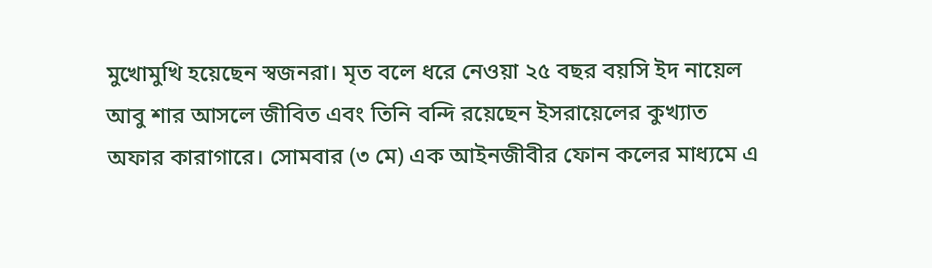মুখোমুখি হয়েছেন স্বজনরা। মৃত বলে ধরে নেওয়া ২৫ বছর বয়সি ইদ নায়েল আবু শার আসলে জীবিত এবং তিনি বন্দি রয়েছেন ইসরায়েলের কুখ্যাত অফার কারাগারে। সোমবার (৩ মে) এক আইনজীবীর ফোন কলের মাধ্যমে এ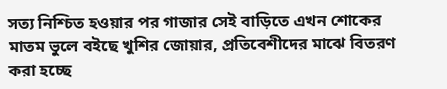সত্য নিশ্চিত হওয়ার পর গাজার সেই বাড়িতে এখন শোকের মাতম ভুলে বইছে খুশির জোয়ার, প্রতিবেশীদের মাঝে বিতরণ করা হচ্ছে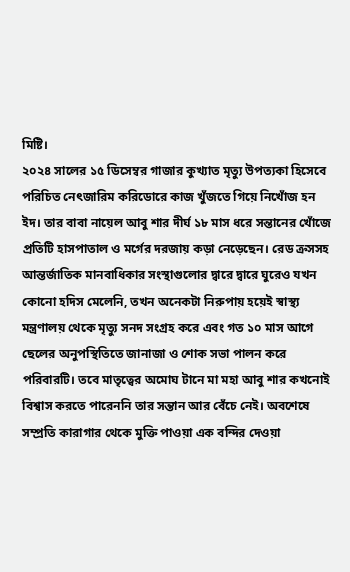মিষ্টি।
২০২৪ সালের ১৫ ডিসেম্বর গাজার কুখ্যাত মৃত্যু উপত্যকা হিসেবে পরিচিত নেৎজারিম করিডোরে কাজ খুঁজতে গিয়ে নিখোঁজ হন ইদ। তার বাবা নায়েল আবু শার দীর্ঘ ১৮ মাস ধরে সন্তানের খোঁজে প্রতিটি হাসপাতাল ও মর্গের দরজায় কড়া নেড়েছেন। রেড ক্রসসহ আন্তর্জাতিক মানবাধিকার সংস্থাগুলোর দ্বারে দ্বারে ঘুরেও যখন কোনো হদিস মেলেনি, তখন অনেকটা নিরুপায় হয়েই স্বাস্থ্য মন্ত্রণালয় থেকে মৃত্যু সনদ সংগ্রহ করে এবং গত ১০ মাস আগে ছেলের অনুপস্থিতিতে জানাজা ও শোক সভা পালন করে পরিবারটি। তবে মাতৃত্বের অমোঘ টানে মা মহা আবু শার কখনোই বিশ্বাস করতে পারেননি তার সন্তান আর বেঁচে নেই। অবশেষে সম্প্রতি কারাগার থেকে মুক্তি পাওয়া এক বন্দির দেওয়া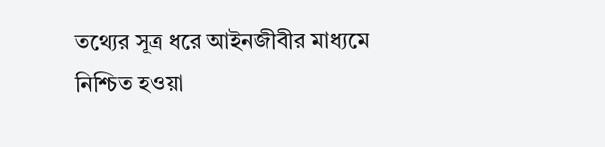তথ্যের সূত্র ধরে আইনজীবীর মাধ্যমে নিশ্চিত হওয়া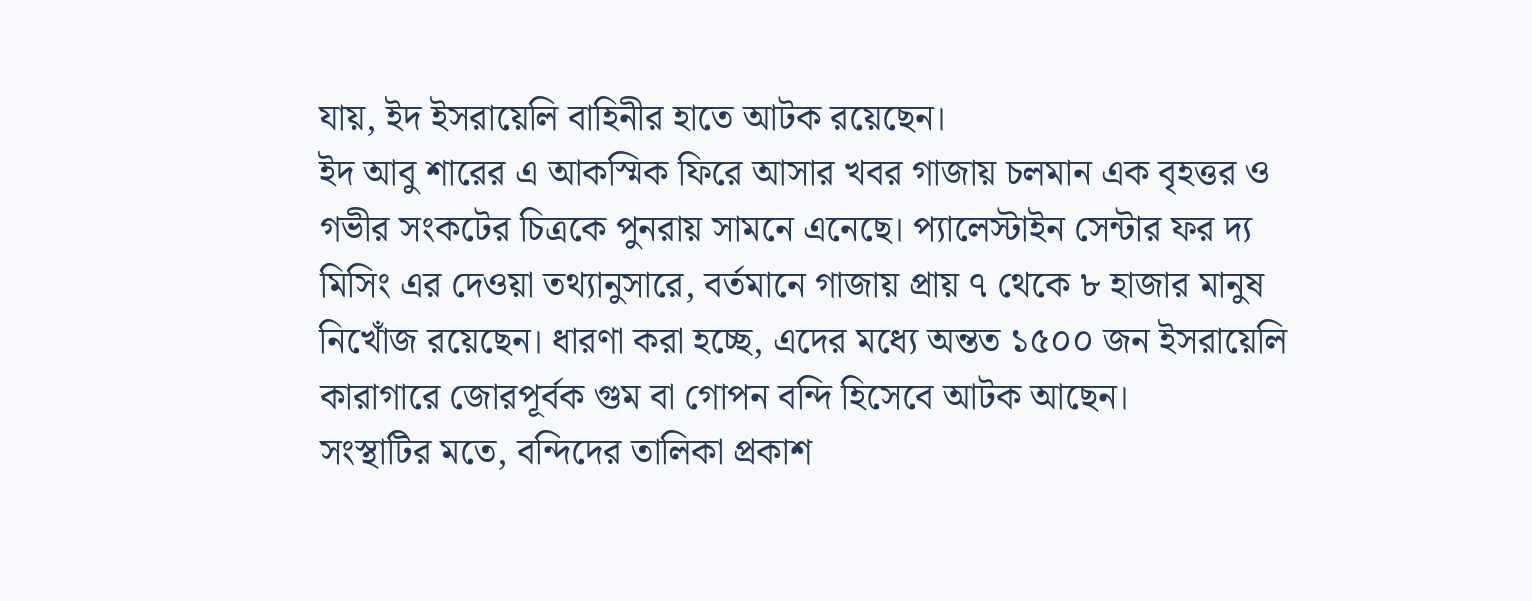যায়, ইদ ইসরায়েলি বাহিনীর হাতে আটক রয়েছেন।
ইদ আবু শারের এ আকস্মিক ফিরে আসার খবর গাজায় চলমান এক বৃহত্তর ও গভীর সংকটের চিত্রকে পুনরায় সামনে এনেছে। প্যালেস্টাইন সেন্টার ফর দ্য মিসিং এর দেওয়া তথ্যানুসারে, বর্তমানে গাজায় প্রায় ৭ থেকে ৮ হাজার মানুষ নিখোঁজ রয়েছেন। ধারণা করা হচ্ছে, এদের মধ্যে অন্তত ১৫০০ জন ইসরায়েলি কারাগারে জোরপূর্বক গুম বা গোপন বন্দি হিসেবে আটক আছেন।
সংস্থাটির মতে, বন্দিদের তালিকা প্রকাশ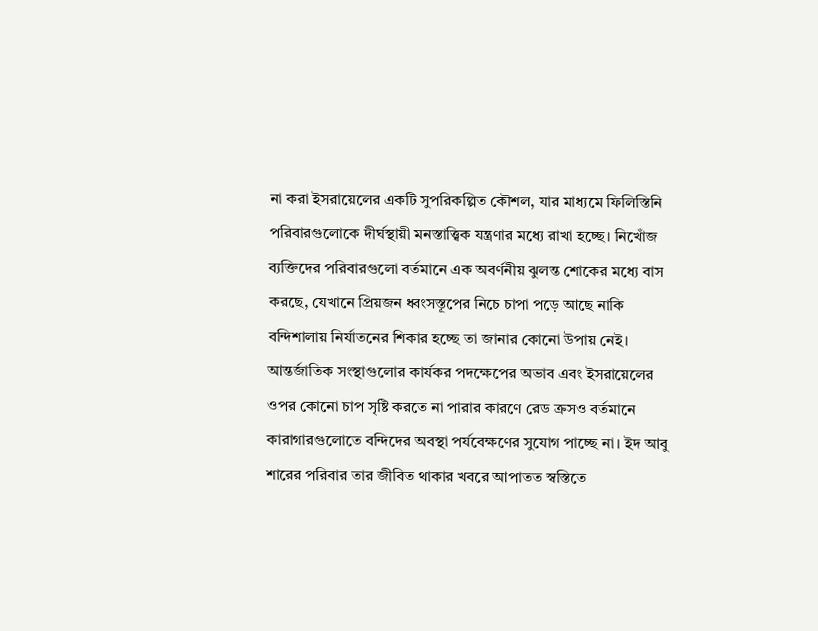না করা ইসরায়েলের একটি সুপরিকল্পিত কৌশল, যার মাধ্যমে ফিলিস্তিনি পরিবারগুলোকে দীর্ঘস্থায়ী মনস্তাত্ত্বিক যন্ত্রণার মধ্যে রাখা হচ্ছে। নিখোঁজ ব্যক্তিদের পরিবারগুলো বর্তমানে এক অবর্ণনীয় ঝুলন্ত শোকের মধ্যে বাস করছে, যেখানে প্রিয়জন ধ্বংসস্তূপের নিচে চাপা পড়ে আছে নাকি বন্দিশালায় নির্যাতনের শিকার হচ্ছে তা জানার কোনো উপায় নেই।
আন্তর্জাতিক সংস্থাগুলোর কার্যকর পদক্ষেপের অভাব এবং ইসরায়েলের ওপর কোনো চাপ সৃষ্টি করতে না পারার কারণে রেড ক্রসও বর্তমানে কারাগারগুলোতে বন্দিদের অবস্থা পর্যবেক্ষণের সুযোগ পাচ্ছে না। ইদ আবু শারের পরিবার তার জীবিত থাকার খবরে আপাতত স্বস্তিতে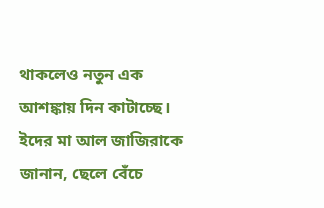থাকলেও নতুন এক আশঙ্কায় দিন কাটাচ্ছে। ইদের মা আল জাজিরাকে জানান, ছেলে বেঁচে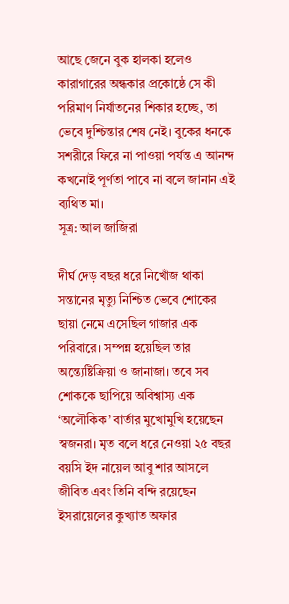আছে জেনে বুক হালকা হলেও কারাগারের অন্ধকার প্রকোষ্ঠে সে কী পরিমাণ নির্যাতনের শিকার হচ্ছে, তা ভেবে দুশ্চিন্তার শেষ নেই। বুকের ধনকে সশরীরে ফিরে না পাওয়া পর্যন্ত এ আনন্দ কখনোই পূর্ণতা পাবে না বলে জানান এই ব্যথিত মা।
সূত্র: আল জাজিরা

দীর্ঘ দেড় বছর ধরে নিখোঁজ থাকা সন্তানের মৃত্যু নিশ্চিত ভেবে শোকের ছায়া নেমে এসেছিল গাজার এক পরিবারে। সম্পন্ন হয়েছিল তার অন্ত্যেষ্টিক্রিয়া ও জানাজা। তবে সব শোককে ছাপিয়ে অবিশ্বাস্য এক ‘অলৌকিক’ বার্তার মুখোমুখি হয়েছেন স্বজনরা। মৃত বলে ধরে নেওয়া ২৫ বছর বয়সি ইদ নায়েল আবু শার আসলে জীবিত এবং তিনি বন্দি রয়েছেন ইসরায়েলের কুখ্যাত অফার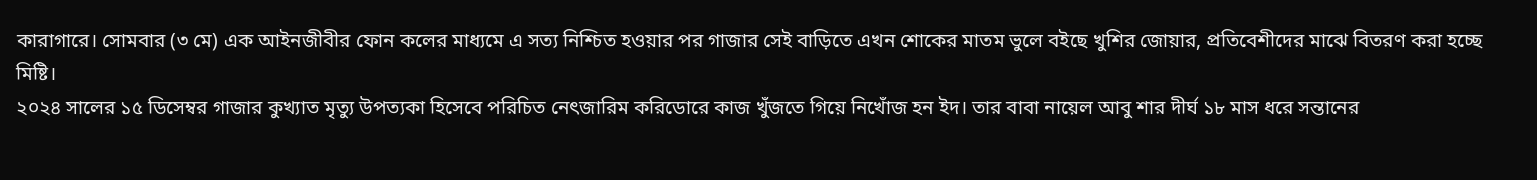কারাগারে। সোমবার (৩ মে) এক আইনজীবীর ফোন কলের মাধ্যমে এ সত্য নিশ্চিত হওয়ার পর গাজার সেই বাড়িতে এখন শোকের মাতম ভুলে বইছে খুশির জোয়ার, প্রতিবেশীদের মাঝে বিতরণ করা হচ্ছে মিষ্টি।
২০২৪ সালের ১৫ ডিসেম্বর গাজার কুখ্যাত মৃত্যু উপত্যকা হিসেবে পরিচিত নেৎজারিম করিডোরে কাজ খুঁজতে গিয়ে নিখোঁজ হন ইদ। তার বাবা নায়েল আবু শার দীর্ঘ ১৮ মাস ধরে সন্তানের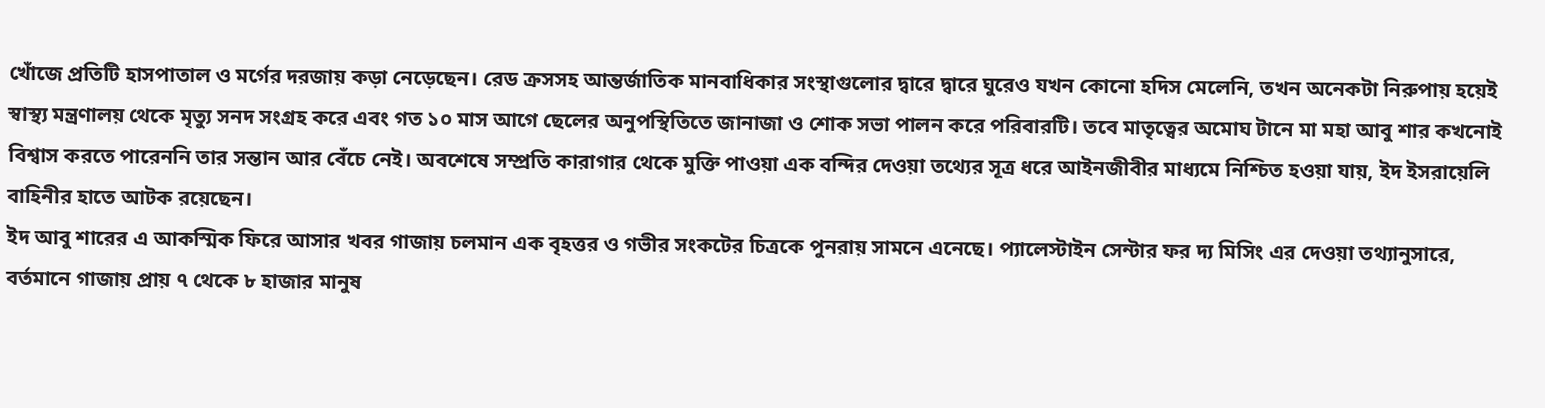খোঁজে প্রতিটি হাসপাতাল ও মর্গের দরজায় কড়া নেড়েছেন। রেড ক্রসসহ আন্তর্জাতিক মানবাধিকার সংস্থাগুলোর দ্বারে দ্বারে ঘুরেও যখন কোনো হদিস মেলেনি, তখন অনেকটা নিরুপায় হয়েই স্বাস্থ্য মন্ত্রণালয় থেকে মৃত্যু সনদ সংগ্রহ করে এবং গত ১০ মাস আগে ছেলের অনুপস্থিতিতে জানাজা ও শোক সভা পালন করে পরিবারটি। তবে মাতৃত্বের অমোঘ টানে মা মহা আবু শার কখনোই বিশ্বাস করতে পারেননি তার সন্তান আর বেঁচে নেই। অবশেষে সম্প্রতি কারাগার থেকে মুক্তি পাওয়া এক বন্দির দেওয়া তথ্যের সূত্র ধরে আইনজীবীর মাধ্যমে নিশ্চিত হওয়া যায়, ইদ ইসরায়েলি বাহিনীর হাতে আটক রয়েছেন।
ইদ আবু শারের এ আকস্মিক ফিরে আসার খবর গাজায় চলমান এক বৃহত্তর ও গভীর সংকটের চিত্রকে পুনরায় সামনে এনেছে। প্যালেস্টাইন সেন্টার ফর দ্য মিসিং এর দেওয়া তথ্যানুসারে, বর্তমানে গাজায় প্রায় ৭ থেকে ৮ হাজার মানুষ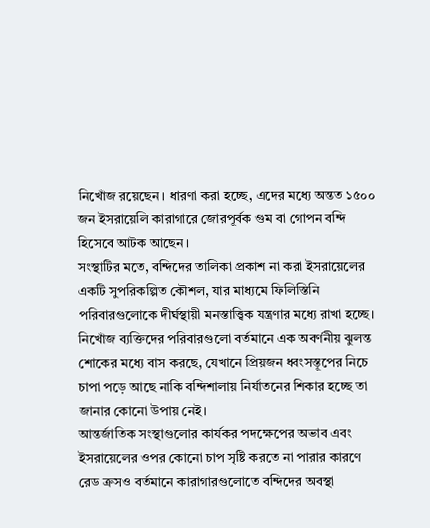নিখোঁজ রয়েছেন। ধারণা করা হচ্ছে, এদের মধ্যে অন্তত ১৫০০ জন ইসরায়েলি কারাগারে জোরপূর্বক গুম বা গোপন বন্দি হিসেবে আটক আছেন।
সংস্থাটির মতে, বন্দিদের তালিকা প্রকাশ না করা ইসরায়েলের একটি সুপরিকল্পিত কৌশল, যার মাধ্যমে ফিলিস্তিনি পরিবারগুলোকে দীর্ঘস্থায়ী মনস্তাত্ত্বিক যন্ত্রণার মধ্যে রাখা হচ্ছে। নিখোঁজ ব্যক্তিদের পরিবারগুলো বর্তমানে এক অবর্ণনীয় ঝুলন্ত শোকের মধ্যে বাস করছে, যেখানে প্রিয়জন ধ্বংসস্তূপের নিচে চাপা পড়ে আছে নাকি বন্দিশালায় নির্যাতনের শিকার হচ্ছে তা জানার কোনো উপায় নেই।
আন্তর্জাতিক সংস্থাগুলোর কার্যকর পদক্ষেপের অভাব এবং ইসরায়েলের ওপর কোনো চাপ সৃষ্টি করতে না পারার কারণে রেড ক্রসও বর্তমানে কারাগারগুলোতে বন্দিদের অবস্থা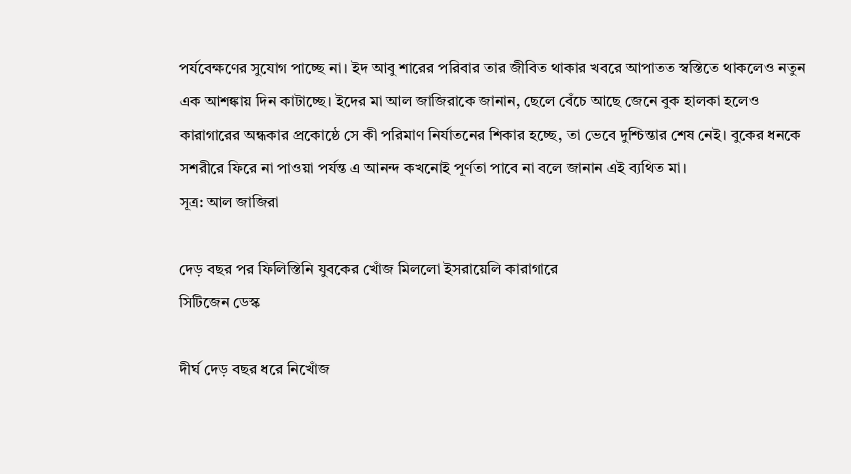পর্যবেক্ষণের সুযোগ পাচ্ছে না। ইদ আবু শারের পরিবার তার জীবিত থাকার খবরে আপাতত স্বস্তিতে থাকলেও নতুন এক আশঙ্কায় দিন কাটাচ্ছে। ইদের মা আল জাজিরাকে জানান, ছেলে বেঁচে আছে জেনে বুক হালকা হলেও কারাগারের অন্ধকার প্রকোষ্ঠে সে কী পরিমাণ নির্যাতনের শিকার হচ্ছে, তা ভেবে দুশ্চিন্তার শেষ নেই। বুকের ধনকে সশরীরে ফিরে না পাওয়া পর্যন্ত এ আনন্দ কখনোই পূর্ণতা পাবে না বলে জানান এই ব্যথিত মা।
সূত্র: আল জাজিরা

দেড় বছর পর ফিলিস্তিনি যুবকের খোঁজ মিললো ইসরায়েলি কারাগারে
সিটিজেন ডেস্ক

দীর্ঘ দেড় বছর ধরে নিখোঁজ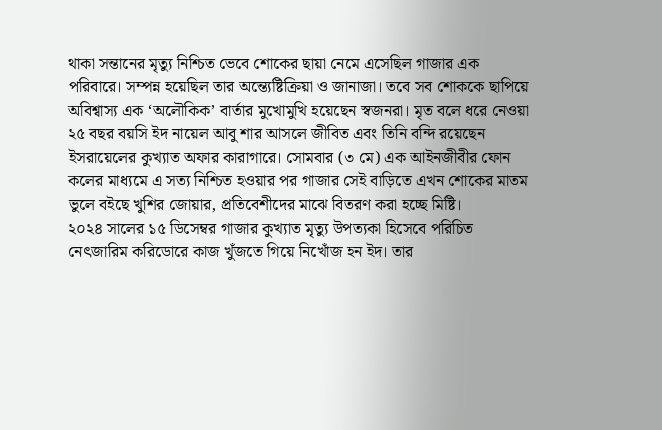থাকা সন্তানের মৃত্যু নিশ্চিত ভেবে শোকের ছায়া নেমে এসেছিল গাজার এক পরিবারে। সম্পন্ন হয়েছিল তার অন্ত্যেষ্টিক্রিয়া ও জানাজা। তবে সব শোককে ছাপিয়ে অবিশ্বাস্য এক ‘অলৌকিক’ বার্তার মুখোমুখি হয়েছেন স্বজনরা। মৃত বলে ধরে নেওয়া ২৫ বছর বয়সি ইদ নায়েল আবু শার আসলে জীবিত এবং তিনি বন্দি রয়েছেন ইসরায়েলের কুখ্যাত অফার কারাগারে। সোমবার (৩ মে) এক আইনজীবীর ফোন কলের মাধ্যমে এ সত্য নিশ্চিত হওয়ার পর গাজার সেই বাড়িতে এখন শোকের মাতম ভুলে বইছে খুশির জোয়ার, প্রতিবেশীদের মাঝে বিতরণ করা হচ্ছে মিষ্টি।
২০২৪ সালের ১৫ ডিসেম্বর গাজার কুখ্যাত মৃত্যু উপত্যকা হিসেবে পরিচিত নেৎজারিম করিডোরে কাজ খুঁজতে গিয়ে নিখোঁজ হন ইদ। তার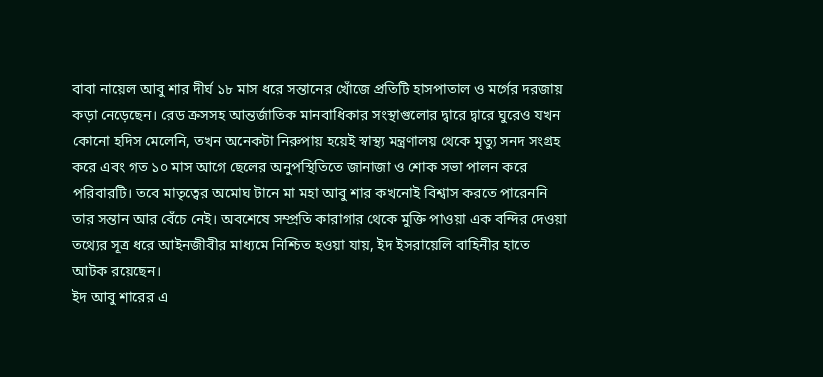বাবা নায়েল আবু শার দীর্ঘ ১৮ মাস ধরে সন্তানের খোঁজে প্রতিটি হাসপাতাল ও মর্গের দরজায় কড়া নেড়েছেন। রেড ক্রসসহ আন্তর্জাতিক মানবাধিকার সংস্থাগুলোর দ্বারে দ্বারে ঘুরেও যখন কোনো হদিস মেলেনি, তখন অনেকটা নিরুপায় হয়েই স্বাস্থ্য মন্ত্রণালয় থেকে মৃত্যু সনদ সংগ্রহ করে এবং গত ১০ মাস আগে ছেলের অনুপস্থিতিতে জানাজা ও শোক সভা পালন করে পরিবারটি। তবে মাতৃত্বের অমোঘ টানে মা মহা আবু শার কখনোই বিশ্বাস করতে পারেননি তার সন্তান আর বেঁচে নেই। অবশেষে সম্প্রতি কারাগার থেকে মুক্তি পাওয়া এক বন্দির দেওয়া তথ্যের সূত্র ধরে আইনজীবীর মাধ্যমে নিশ্চিত হওয়া যায়, ইদ ইসরায়েলি বাহিনীর হাতে আটক রয়েছেন।
ইদ আবু শারের এ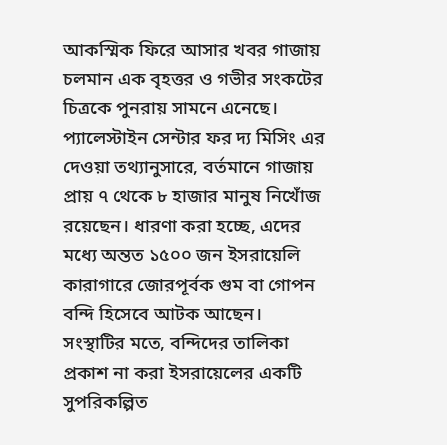আকস্মিক ফিরে আসার খবর গাজায় চলমান এক বৃহত্তর ও গভীর সংকটের চিত্রকে পুনরায় সামনে এনেছে। প্যালেস্টাইন সেন্টার ফর দ্য মিসিং এর দেওয়া তথ্যানুসারে, বর্তমানে গাজায় প্রায় ৭ থেকে ৮ হাজার মানুষ নিখোঁজ রয়েছেন। ধারণা করা হচ্ছে, এদের মধ্যে অন্তত ১৫০০ জন ইসরায়েলি কারাগারে জোরপূর্বক গুম বা গোপন বন্দি হিসেবে আটক আছেন।
সংস্থাটির মতে, বন্দিদের তালিকা প্রকাশ না করা ইসরায়েলের একটি সুপরিকল্পিত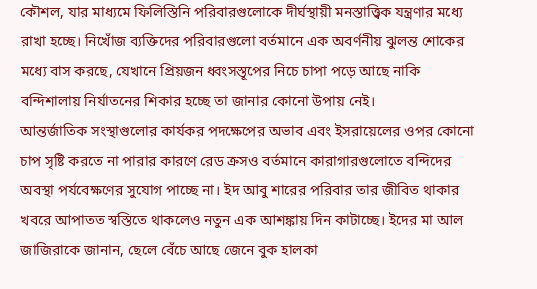কৌশল, যার মাধ্যমে ফিলিস্তিনি পরিবারগুলোকে দীর্ঘস্থায়ী মনস্তাত্ত্বিক যন্ত্রণার মধ্যে রাখা হচ্ছে। নিখোঁজ ব্যক্তিদের পরিবারগুলো বর্তমানে এক অবর্ণনীয় ঝুলন্ত শোকের মধ্যে বাস করছে, যেখানে প্রিয়জন ধ্বংসস্তূপের নিচে চাপা পড়ে আছে নাকি বন্দিশালায় নির্যাতনের শিকার হচ্ছে তা জানার কোনো উপায় নেই।
আন্তর্জাতিক সংস্থাগুলোর কার্যকর পদক্ষেপের অভাব এবং ইসরায়েলের ওপর কোনো চাপ সৃষ্টি করতে না পারার কারণে রেড ক্রসও বর্তমানে কারাগারগুলোতে বন্দিদের অবস্থা পর্যবেক্ষণের সুযোগ পাচ্ছে না। ইদ আবু শারের পরিবার তার জীবিত থাকার খবরে আপাতত স্বস্তিতে থাকলেও নতুন এক আশঙ্কায় দিন কাটাচ্ছে। ইদের মা আল জাজিরাকে জানান, ছেলে বেঁচে আছে জেনে বুক হালকা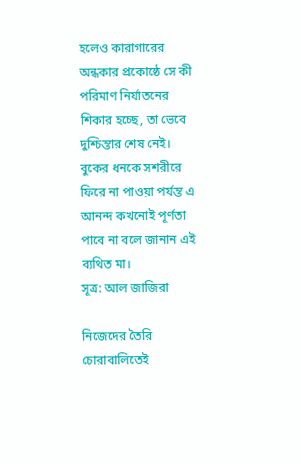হলেও কারাগারের অন্ধকার প্রকোষ্ঠে সে কী পরিমাণ নির্যাতনের শিকার হচ্ছে, তা ভেবে দুশ্চিন্তার শেষ নেই। বুকের ধনকে সশরীরে ফিরে না পাওয়া পর্যন্ত এ আনন্দ কখনোই পূর্ণতা পাবে না বলে জানান এই ব্যথিত মা।
সূত্র: আল জাজিরা

নিজেদের তৈরি চোরাবালিতেই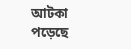আটকা পড়েছে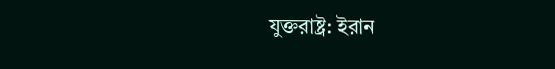যুক্তরাষ্ট্র: ইরান